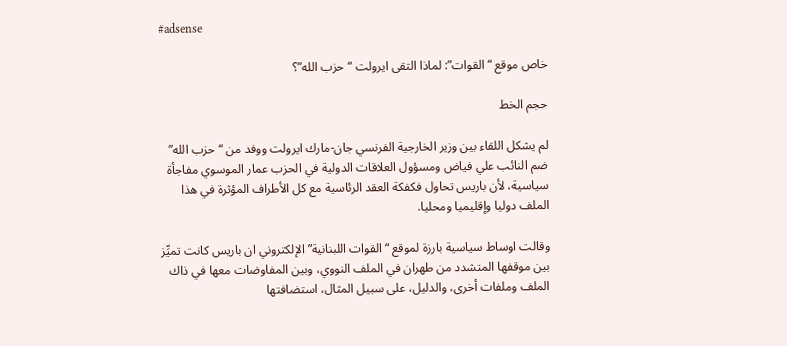#adsense

خاص موقع “القوات”: لماذا التقى ايرولت “حزب الله”؟

حجم الخط

لم يشكل اللقاء بين وزير الخارجية الفرنسي جان-مارك ايرولت ووفد من “حزب الله” ضم النائب علي فياض ومسؤول العلاقات الدولية في الحزب عمار الموسوي مفاجأة سياسية، لأن باريس تحاول فكفكة العقد الرئاسية مع كل الأطراف المؤثرة في هذا الملف دوليا وإقليميا ومحليا.

وقالت اوساط سياسية بارزة لموقع “القوات اللبنانية” الإلكتروني ان باريس كانت تميِّز بين موقفها المتشدد من طهران في الملف النووي، وبين المفاوضات معها في ذاك الملف وملفات أخرى، والدليل، على سبيل المثال، استضافتها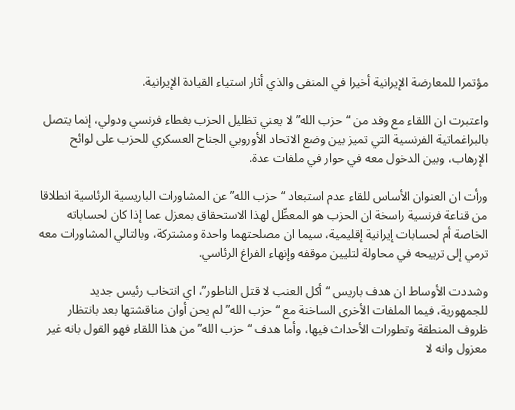مؤتمرا للمعارضة الإيرانية أخيرا في المنفى والذي أثار استياء القيادة الإيرانية.

واعتبرت ان اللقاء مع وفد من “حزب الله” لا يعني تظليل الحزب بغطاء فرنسي ودولي، إنما يتصل بالبراغماتية الفرنسية التي تميز بين وضع الاتحاد الأوروبي الجناح العسكري للحزب على لوائح الإرهاب، وبين الدخول معه في حوار في ملفات عدة.

ورأت ان العنوان الأساس للقاء عدم استبعاد “حزب الله” عن المشاورات الباريسية الرئاسية انطلاقا من قناعة فرنسية راسخة ان الحزب هو المعطِّل لهذا الاستحقاق بمعزل عما إذا كان لحساباته الخاصة أم لحسابات إيرانية إقليمية، سيما ان مصلحتهما واحدة ومشتركة، وبالتالي المشاورات معه ترمي إلى ترييحه في محاولة لتليين موقفه وإنهاء الفراغ الرئاسي.

وشددت الأوساط ان هدف باريس “أكل العنب لا قتل الناطور”، اي انتخاب رئيس جديد للجمهورية، فيما الملفات الأخرى الساخنة مع “حزب الله” لم يحن أوان مناقشتها بعد بانتظار ظروف المنطقة وتطورات الأحداث فيها، وأما هدف “حزب الله” من هذا اللقاء فهو القول بانه غير معزول وانه لا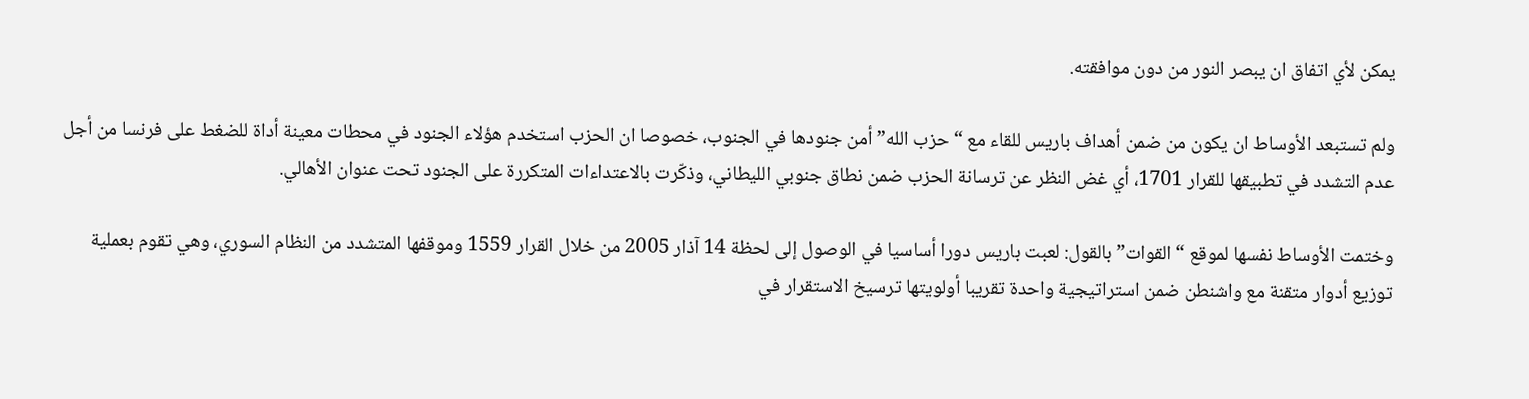يمكن لأي اتفاق ان يبصر النور من دون موافقته.

ولم تستبعد الأوساط ان يكون من ضمن أهداف باريس للقاء مع “حزب الله” أمن جنودها في الجنوب، خصوصا ان الحزب استخدم هؤلاء الجنود في محطات معينة أداة للضغط على فرنسا من أجل عدم التشدد في تطبيقها للقرار 1701، أي غض النظر عن ترسانة الحزب ضمن نطاق جنوبي الليطاني، وذكّرت بالاعتداءات المتكررة على الجنود تحت عنوان الأهالي.

وختمت الأوساط نفسها لموقع “القوات” بالقول: لعبت باريس دورا أساسيا في الوصول إلى لحظة 14 آذار 2005 من خلال القرار 1559 وموقفها المتشدد من النظام السوري، وهي تقوم بعملية توزيع أدوار متقنة مع واشنطن ضمن استراتيجية واحدة تقريبا أولويتها ترسيخ الاستقرار في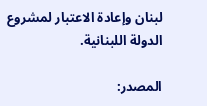لبنان وإعادة الاعتبار لمشروع الدولة اللبنانية.

المصدر: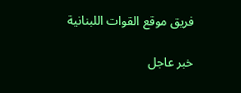فريق موقع القوات اللبنانية

خبر عاجل